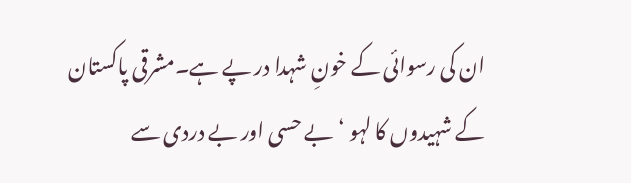ان کی رسوائی کے خونِ شہدا در پے ہے۔مشرقی پاکستان کے شہیدوں کا لہو ‘بے حسی اور بے دردی سے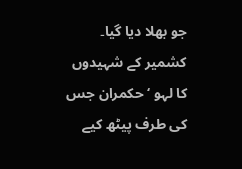جو بھلا دیا گیا۔ کشمیر کے شہیدوں کا لہو ‘حکمران جس کی طرف پیٹھ کیے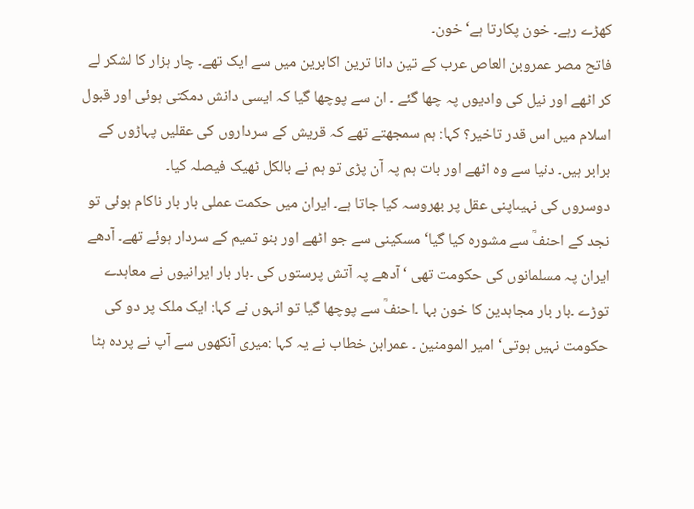کھڑے رہے۔ خون پکارتا ہے‘ خون۔
فاتح مصر عمروبن العاص عرب کے تین دانا ترین اکابرین میں سے ایک تھے۔ چار ہزار کا لشکر لے کر اٹھے اور نیل کی وادیوں پہ چھا گئے ۔ ان سے پوچھا گیا کہ ایسی دانش دمکتی ہوئی اور قبول اسلام میں اس قدر تاخیر؟ کہا: ہم سمجھتے تھے کہ قریش کے سرداروں کی عقلیں پہاڑوں کے برابر ہیں۔ دنیا سے وہ اٹھے اور بات ہم پہ آن پڑی تو ہم نے بالکل ٹھیک فیصلہ کیا۔
دوسروں کی نہیںاپنی عقل پر بھروسہ کیا جاتا ہے۔ ایران میں حکمت عملی بار بار ناکام ہوئی تو نجد کے احنفؒ سے مشورہ کیا گیا‘مسکینی سے جو اٹھے اور بنو تمیم کے سردار ہوئے تھے۔ آدھے ایران پہ مسلمانوں کی حکومت تھی ‘ آدھے پہ آتش پرستوں کی ۔بار بار ایرانیوں نے معاہدے توڑے ۔بار بار مجاہدین کا خون بہا ۔احنفؒ سے پوچھا گیا تو انہوں نے کہا: ایک ملک پر دو کی حکومت نہیں ہوتی‘ امیر المومنین ۔ عمرابن خطاب نے یہ کہا :میری آنکھوں سے آپ نے پردہ ہٹا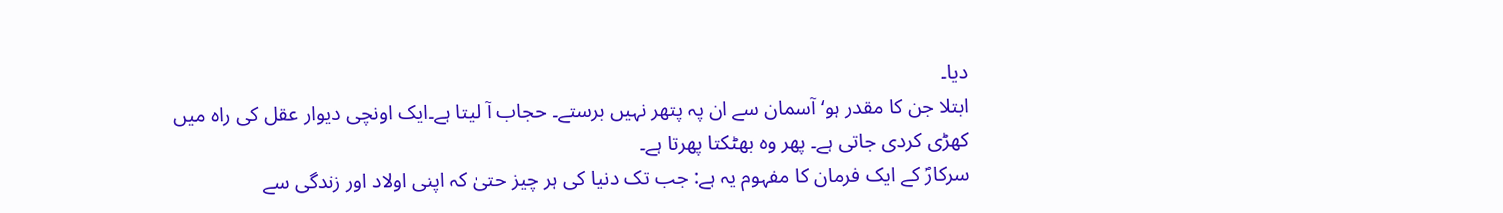دیا۔
ابتلا جن کا مقدر ہو‘ آسمان سے ان پہ پتھر نہیں برستے۔ حجاب آ لیتا ہے۔ایک اونچی دیوار عقل کی راہ میں کھڑی کردی جاتی ہے۔ پھر وہ بھٹکتا پھرتا ہے۔
سرکارؐ کے ایک فرمان کا مفہوم یہ ہے: جب تک دنیا کی ہر چیز حتیٰ کہ اپنی اولاد اور زندگی سے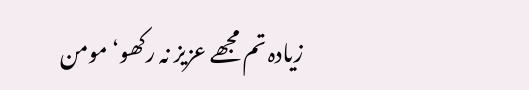زیادہ تم مجھے عزیز نہ رکھو‘ مومن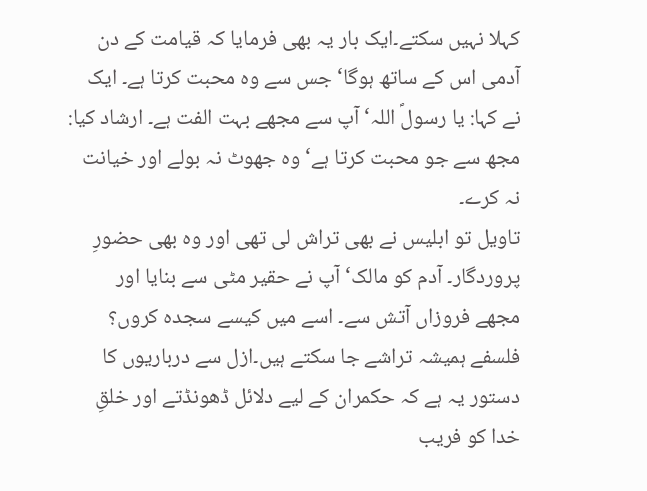کہلا نہیں سکتے۔ایک بار یہ بھی فرمایا کہ قیامت کے دن آدمی اس کے ساتھ ہوگا‘ جس سے وہ محبت کرتا ہے۔ ایک نے کہا: یا رسولؐ اللہ‘ آپ سے مجھے بہت الفت ہے۔ ارشاد کیا: مجھ سے جو محبت کرتا ہے‘ وہ جھوٹ نہ بولے اور خیانت نہ کرے۔
تاویل تو ابلیس نے بھی تراش لی تھی اور وہ بھی حضورِ پروردگار۔ آدم کو مالک‘ آپ نے حقیر مٹی سے بنایا اور مجھے فروزاں آتش سے۔ اسے میں کیسے سجدہ کروں؟ فلسفے ہمیشہ تراشے جا سکتے ہیں۔ازل سے درباریوں کا دستور یہ ہے کہ حکمران کے لیے دلائل ڈھونڈتے اور خلقِ خدا کو فریب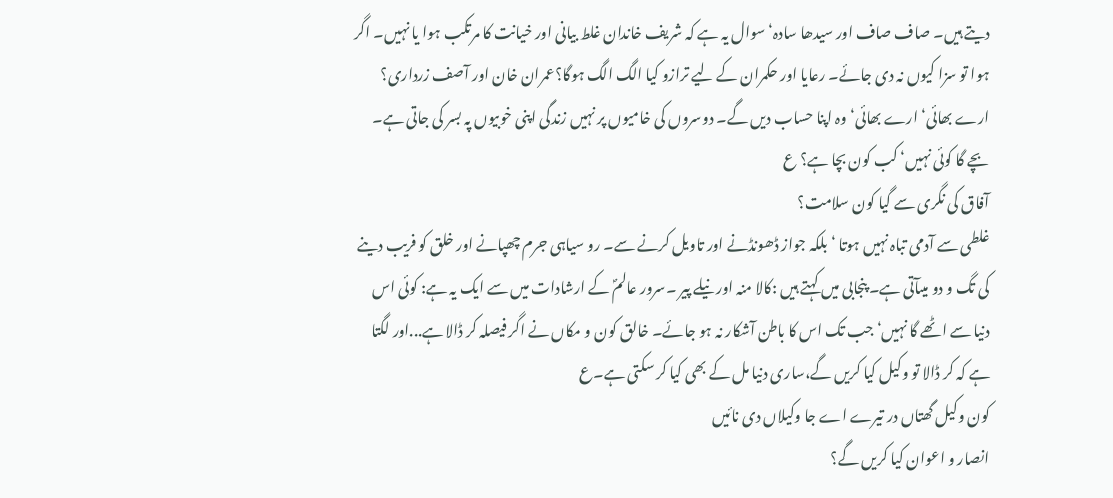دیتے ہیں۔ صاف صاف اور سیدھا سادہ‘ سوال یہ ہے کہ شریف خاندان غلط بیانی اور خیانت کا مرتکب ہوا یا نہیں۔ اگر ہوا تو سزا کیوں نہ دی جائے۔ رعایا اور حکمران کے لیے ترازو کیا الگ الگ ہوگا؟عمران خان اور آصف زرداری؟ ارے بھائی‘ ارے بھائی‘ وہ اپنا حساب دیں گے۔ دوسروں کی خامیوں پر نہیں زندگی اپنی خوبیوں پہ بسر کی جاتی ہے۔ بچے گا کوئی نہیں‘ کب کون بچا ہے؟ ع
آفاق کی نگری سے گیا کون سلامت؟
غلطی سے آدمی تباہ نہیں ہوتا ‘بلکہ جواز ڈھونڈنے اور تاویل کرنے سے۔ رو سیاہی جرم چھپانے اور خلق کو فریب دینے کی تگ و دو میںآتی ہے۔ پنجابی میں کہتے ہیں :کالا منہ اور نیلے پیر ۔سرور عالمؐ کے ارشادات میں سے ایک یہ ہے: کوئی اس دنیا سے اٹھے گا نہیں‘ جب تک اس کا باطن آشکار نہ ہو جائے۔ خالق کون و مکاں نے اگر فیصلہ کر ڈالا ہے...اور لگتا ہے کہ کر ڈالا تو وکیل کیا کریں گے،ساری دنیا مل کے بھی کیا کر سکتی ہے۔ع
کون وکیل گھتاں در تیرے اے جا وکیلاں دی نائیں
انصار و اعوان کیا کریں گے؟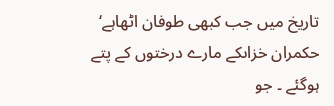تاریخ میں جب کبھی طوفان اٹھاہے‘ حکمران خزاںکے مارے درختوں کے پتے ہوگئے ۔ جو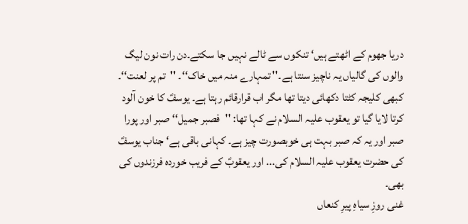دریا جھوم کے اٹھتے ہیں‘ تنکوں سے ٹالے نہیں جا سکتے۔دن رات نون لیگ والوں کی گالیاں یہ ناچیز سنتا ہے۔'' تمہارے منہ میں خاک‘‘۔ ''تم پر لعنت‘‘۔ کبھی کلیجہ کٹتا دکھائی دیتا تھا مگر اب قرارقائم رہتا ہے۔ یوسفؑ کا خون آلود کرتا لایا گیا تو یعقوب علیہ السلام نے کہا تھا: ''فصبر جمیل‘‘ صبر اور پورا صبر اور یہ کہ صبر بہت ہی خوبصورت چیز ہے۔ کہانی باقی ہے‘ جناب یوسفؑ کی حضرت یعقوب علیہ السلام کی... اور یعقوبؑ کے فریب خوردہ فرزندوں کی بھی۔
غنی روزِ سیاہِ پیرِ کنعاں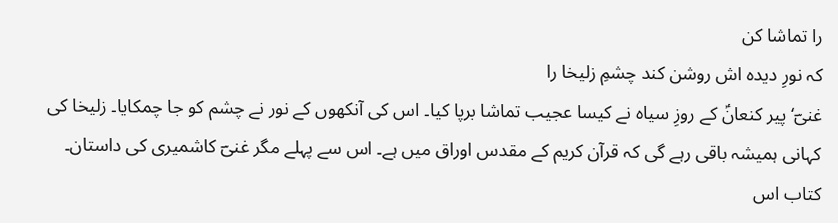را تماشا کن
کہ نورِ دیدہ اش روشن کند چشمِ زلیخا را
غنیؔ‘ پیر کنعانؑ کے روزِ سیاہ نے کیسا عجیب تماشا برپا کیا۔ اس کی آنکھوں کے نور نے چشم کو جا چمکایا۔ زلیخا کی کہانی ہمیشہ باقی رہے گی کہ قرآن کریم کے مقدس اوراق میں ہے۔ اس سے پہلے مگر غنیؔ کاشمیری کی داستان۔ کتاب اس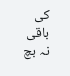کی باقی نہ بچ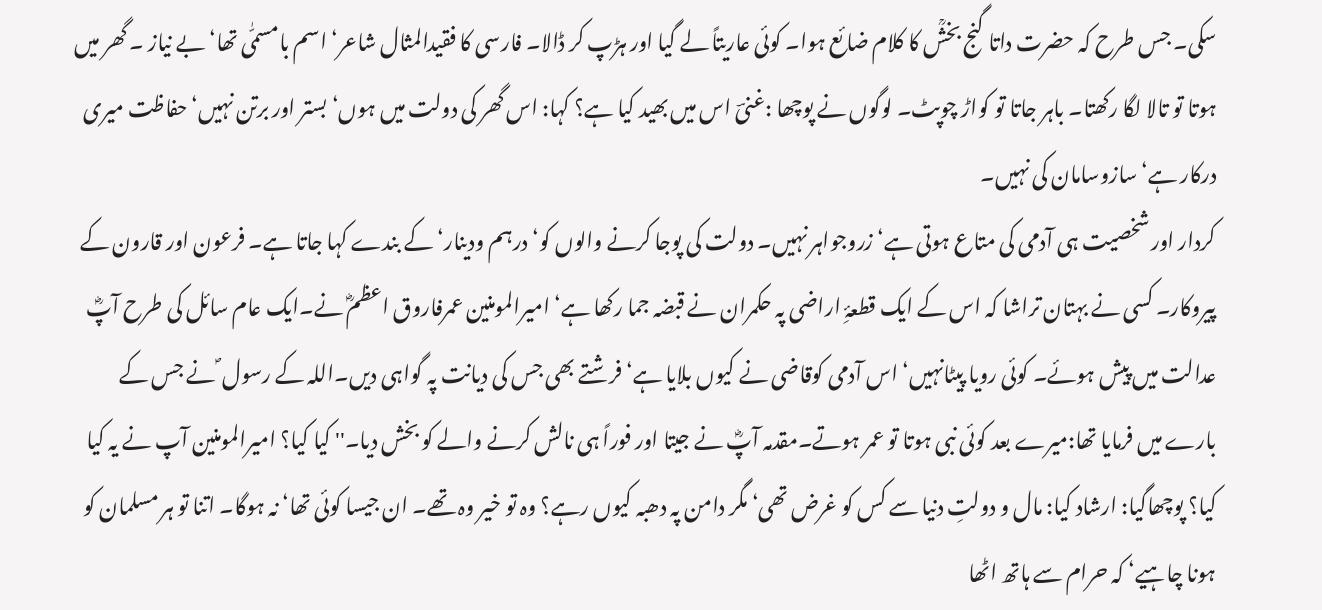سکی۔ جس طرح کہ حضرت داتا گنج بخشؒ کا کلام ضائع ہوا۔ کوئی عاریتاً لے گیا اور ہڑپ کر ڈالا۔ فارسی کا فقیدالمثال شاعر‘ اسم بامسمّٰی تھا‘ بے نیاز ۔ گھر میں ہوتا تو تالا لگا رکھتا۔ باہر جاتا تو کواڑ چوپٹ۔ لوگوں نے پوچھا :غنیؔ اس میں بھید کیا ہے؟ کہا: اس گھر کی دولت میں ہوں‘ بستر اور برتن نہیں‘ حفاظت میری درکار ہے‘ سازوسامان کی نہیں۔
کردار اور شخصیت ہی آدمی کی متاع ہوتی ہے‘ زروجواہر نہیں۔ دولت کی پوجا کرنے والوں کو‘ درہم ودینار‘ کے بندے کہا جاتا ہے۔ فرعون اور قارون کے پیروکار۔ کسی نے بہتان تراشا کہ اس کے ایک قطعۂِ اراضی پہ حکمران نے قبضہ جما رکھا ہے‘ امیرالمومنین عمرفاروق اعظمؓ نے۔ایک عام سائل کی طرح آپؓ عدالت میں پیش ہوئے۔ کوئی رویا پیٹانہیں‘ اس آدمی کوقاضی نے کیوں بلایا ہے‘ فرشتے بھی جس کی دیانت پہ گواہی دیں۔اللہ کے رسول ؐ نے جس کے بارے میں فرمایا تھا:میرے بعد کوئی نبی ہوتا تو عمر ہوتے۔مقدمہ آپؓ نے جیتا اور فوراً ہی نالش کرنے والے کو بخش دیا۔'' کیا کیا؟ امیرالمومنین آپ نے یہ کیا کیا؟ پوچھاگیا: ارشاد کیا: مال و دولتِ دنیا سے کس کو غرض تھی‘ مگر دامن پہ دھبہ کیوں رہے؟ وہ تو خیر وہ تھے۔ ان جیسا کوئی تھا‘ نہ ہوگا۔ اتنا تو ہر مسلمان کو ہونا چاہیے‘ کہ حرام سے ہاتھ اٹھا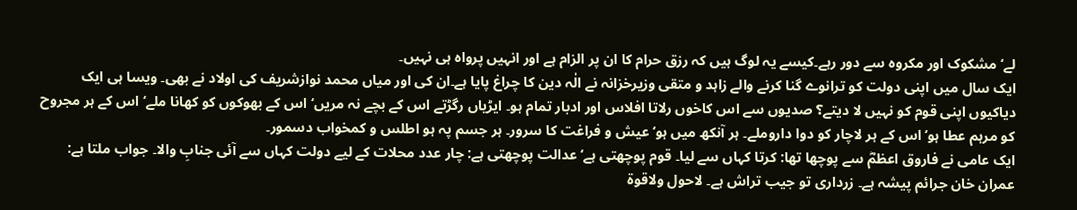لے‘ مشکوک اور مکروہ سے دور رہے۔کیسے یہ لوگ ہیں کہ رزق حرام کا ان پر الزام ہے اور انہیں پرواہ ہی نہیں۔
ایک سال میں اپنی دولت کو ترانوے گنا کرنے والے زاہد و متقی وزیرخزانہ نے الٰہ دین کا چراغ پایا ہے۔ان کی اور میاں محمد نوازشریف کی اولاد نے بھی۔ ویسا ہی ایک دیاکیوں اپنی قوم کو نہیں لا دیتے؟ صدیوں سے اس کاخوں رلاتا افلاس اور ادبار تمام ہو۔ ایڑیاں رگڑتے اس کے بچے نہ مریں‘ اس کے بھوکوں کو کھانا ملے‘ اس کے ہر مجروح کو مرہم عطا ہو‘اس کے ہر لاچار کو دوا داروملے۔ ہر آنکھ میں ہو‘ عیش و فراغت کا سرور۔ ہر جسم پہ ہو اطلس و کمخواب دسمور۔
ایک عامی نے فاروق اعظمؓ سے پوچھا تھا: کرتا کہاں سے لیا۔ قوم پوچھتی ہے‘ عدالت پوچھتی ہے: چار عدد محلات کے لیے دولت کہاں سے آئی جنابِ والا۔ جواب ملتا ہے: عمران خان جرائم پیشہ ہے۔ زرداری تو جیب تراش ہے۔ لاحول ولاقوۃ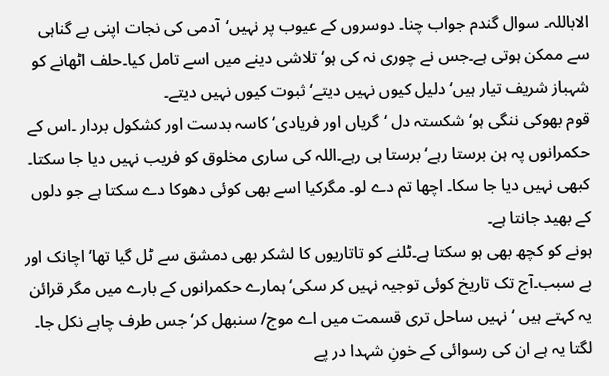الاباللہ۔ سوال گندم جواب چنا۔ دوسروں کے عیوب پر نہیں‘آدمی کی نجات اپنی بے گناہی سے ممکن ہوتی ہے۔جس نے چوری نہ کی ہو‘تلاشی دینے میں اسے تامل کیا۔حلف اٹھانے کو شہباز شریف تیار ہیں‘ دلیل کیوں نہیں دیتے‘ ثبوت کیوں نہیں دیتے۔
قوم بھوکی ننگی ہو‘ شکستہ دل ‘گریاں اور فریادی‘ کاسہ بدست اور کشکول بردار ۔اس کے حکمرانوں پہ ہن برستا رہے‘ برستا ہی رہے۔اللہ کی ساری مخلوق کو فریب نہیں دیا جا سکتا۔ کبھی نہیں دیا جا سکا۔ اچھا تم دے لو۔ مگرکیا اسے بھی کوئی دھوکا دے سکتا ہے جو دلوں کے بھید جانتا ہے۔
ہونے کو کچھ بھی ہو سکتا ہے۔ٹلنے کو تاتاریوں کا لشکر بھی دمشق سے ٹل گیا تھا‘ اچانک اور بے سبب۔آج تک تاریخ کوئی توجیہ نہیں کر سکی‘ ہمارے حکمرانوں کے بارے میں مگر قرائن یہ کہتے ہیں ‘ نہیں ساحل تری قسمت میں اے موج/ سنبھل کر‘ جس طرف چاہے نکل جا۔ لگتا یہ ہے ان کی رسوائی کے خونِ شہدا در پے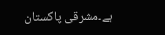ہے۔مشرقی پاکستان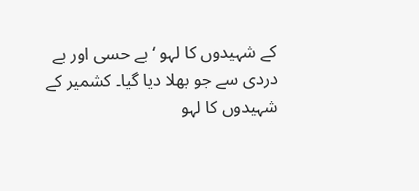کے شہیدوں کا لہو ‘بے حسی اور بے دردی سے جو بھلا دیا گیا۔ کشمیر کے شہیدوں کا لہو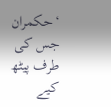‘حکمران جس کی طرف پیٹھ کیے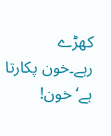کھڑے رہے۔خون پکارتا ہے‘ خون!